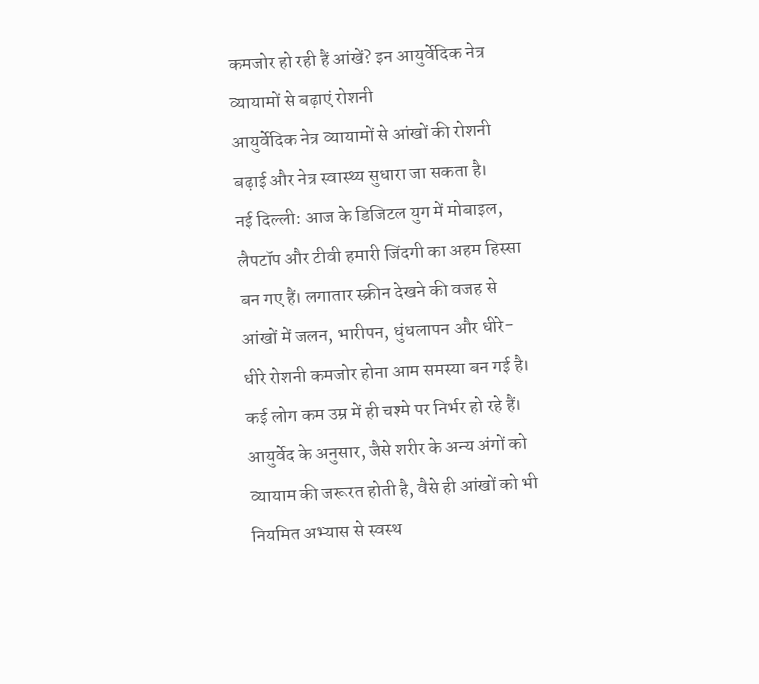कमजोर हो रही हैं आंखें? इन आयुर्वेदिक नेत्र व्यायामों से बढ़ाएं रोशनी
आयुर्वेदिक नेत्र व्यायामों से आंखों की रोशनी बढ़ाई और नेत्र स्वास्थ्य सुधारा जा सकता है।
नई दिल्ली: आज के डिजिटल युग में मोबाइल, लैपटॉप और टीवी हमारी जिंदगी का अहम हिस्सा बन गए हैं। लगातार स्क्रीन देखने की वजह से आंखों में जलन, भारीपन, धुंधलापन और धीरे-धीरे रोशनी कमजोर होना आम समस्या बन गई है। कई लोग कम उम्र में ही चश्मे पर निर्भर हो रहे हैं।
आयुर्वेद के अनुसार, जैसे शरीर के अन्य अंगों को व्यायाम की जरूरत होती है, वैसे ही आंखों को भी नियमित अभ्यास से स्वस्थ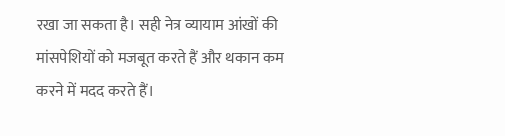रखा जा सकता है। सही नेत्र व्यायाम आंखों की मांसपेशियों को मजबूत करते हैं और थकान कम करने में मदद करते हैं।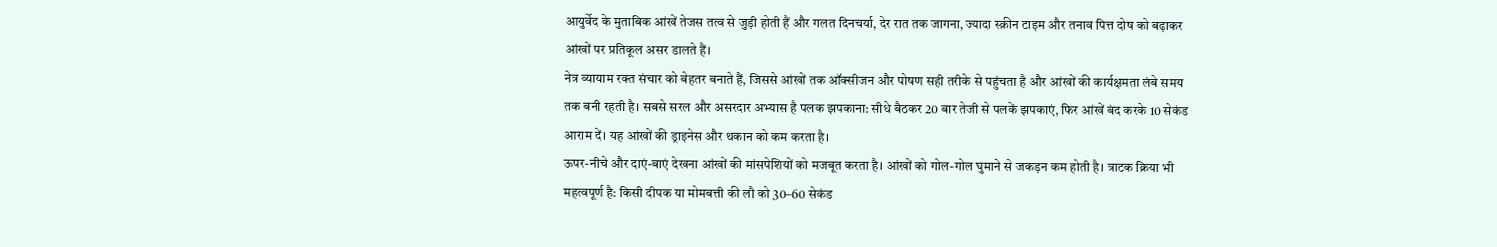आयुर्वेद के मुताबिक आंखें तेजस तत्व से जुड़ी होती हैं और गलत दिनचर्या, देर रात तक जागना, ज्यादा स्क्रीन टाइम और तनाव पित्त दोष को बढ़ाकर आंखों पर प्रतिकूल असर डालते हैं।
नेत्र व्यायाम रक्त संचार को बेहतर बनाते हैं, जिससे आंखों तक ऑक्सीजन और पोषण सही तरीके से पहुंचता है और आंखों की कार्यक्षमता लंबे समय तक बनी रहती है। सबसे सरल और असरदार अभ्यास है पलक झपकाना: सीधे बैठकर 20 बार तेजी से पलकें झपकाएं, फिर आंखें बंद करके 10 सेकंड आराम दें। यह आंखों की ड्राइनेस और थकान को कम करता है।
ऊपर-नीचे और दाएं-बाएं देखना आंखों की मांसपेशियों को मजबूत करता है। आंखों को गोल-गोल घुमाने से जकड़न कम होती है। त्राटक क्रिया भी महत्वपूर्ण है: किसी दीपक या मोमबत्ती की लौ को 30–60 सेकंड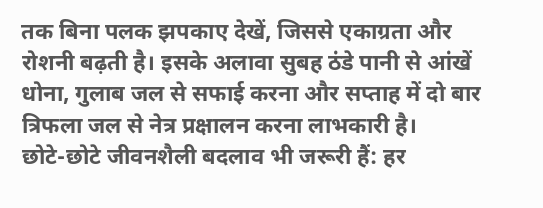तक बिना पलक झपकाए देखें, जिससे एकाग्रता और रोशनी बढ़ती है। इसके अलावा सुबह ठंडे पानी से आंखें धोना, गुलाब जल से सफाई करना और सप्ताह में दो बार त्रिफला जल से नेत्र प्रक्षालन करना लाभकारी है।
छोटे-छोटे जीवनशैली बदलाव भी जरूरी हैं: हर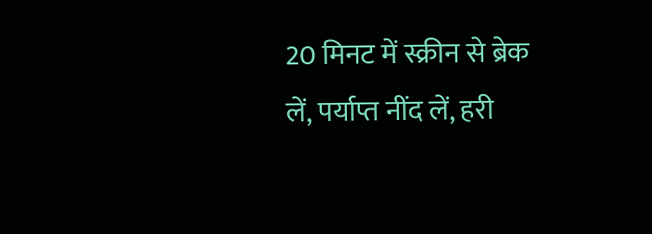20 मिनट में स्क्रीन से ब्रेक लें, पर्याप्त नींद लें, हरी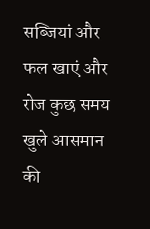सब्जियां और फल खाएं और रोज कुछ समय खुले आसमान की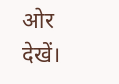ओर देखें।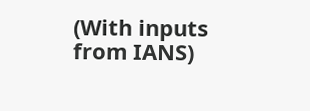(With inputs from IANS)